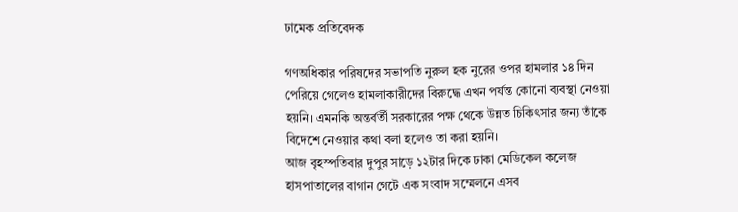ঢামেক প্রতিবেদক

গণঅধিকার পরিষদের সভাপতি নুরুল হক নুরের ওপর হামলার ১৪ দিন পেরিয়ে গেলেও হামলাকারীদের বিরুদ্ধে এখন পর্যন্ত কোনো ব্যবস্থা নেওয়া হয়নি। এমনকি অন্তর্বর্তী সরকারের পক্ষ থেকে উন্নত চিকিৎসার জন্য তাঁকে বিদেশে নেওয়ার কথা বলা হলেও তা করা হয়নি।
আজ বৃহস্পতিবার দুপুর সাড়ে ১২টার দিকে ঢাকা মেডিকেল কলেজ হাসপাতালের বাগান গেটে এক সংবাদ সম্মেলনে এসব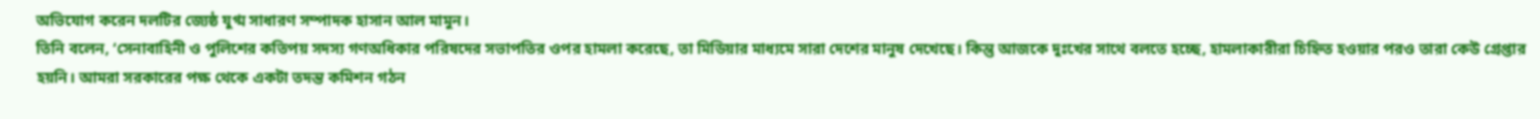অভিযোগ করেন দলটির জ্যেষ্ঠ যুগ্ম সাধারণ সম্পাদক হাসান আল মামুন।
তিনি বলেন, ‘সেনাবাহিনী ও পুলিশের কতিপয় সদস্য গণঅধিকার পরিষদের সভাপতির ওপর হামলা করেছে, তা মিডিয়ার মাধ্যমে সারা দেশের মানুষ দেখেছে। কিন্তু আজকে দুঃখের সাথে বলতে হচ্ছে, হামলাকারীরা চিহ্নিত হওয়ার পরও তারা কেউ গ্রেপ্তার হয়নি। আমরা সরকারের পক্ষ থেকে একটা তদন্ত কমিশন গঠন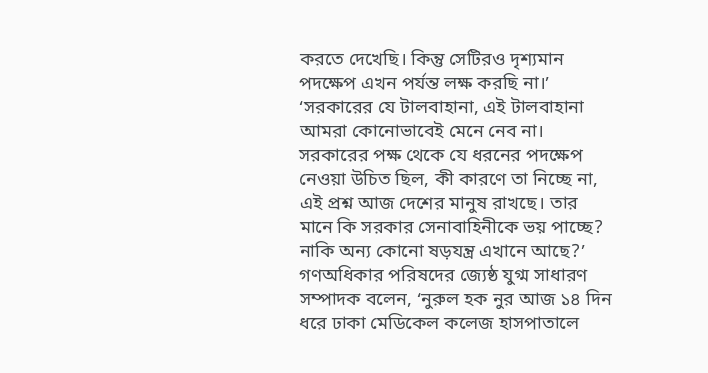করতে দেখেছি। কিন্তু সেটিরও দৃশ্যমান পদক্ষেপ এখন পর্যন্ত লক্ষ করছি না।’
‘সরকারের যে টালবাহানা, এই টালবাহানা আমরা কোনোভাবেই মেনে নেব না। সরকারের পক্ষ থেকে যে ধরনের পদক্ষেপ নেওয়া উচিত ছিল, কী কারণে তা নিচ্ছে না, এই প্রশ্ন আজ দেশের মানুষ রাখছে। তার মানে কি সরকার সেনাবাহিনীকে ভয় পাচ্ছে? নাকি অন্য কোনো ষড়যন্ত্র এখানে আছে?’
গণঅধিকার পরিষদের জ্যেষ্ঠ যুগ্ম সাধারণ সম্পাদক বলেন, ‘নুরুল হক নুর আজ ১৪ দিন ধরে ঢাকা মেডিকেল কলেজ হাসপাতালে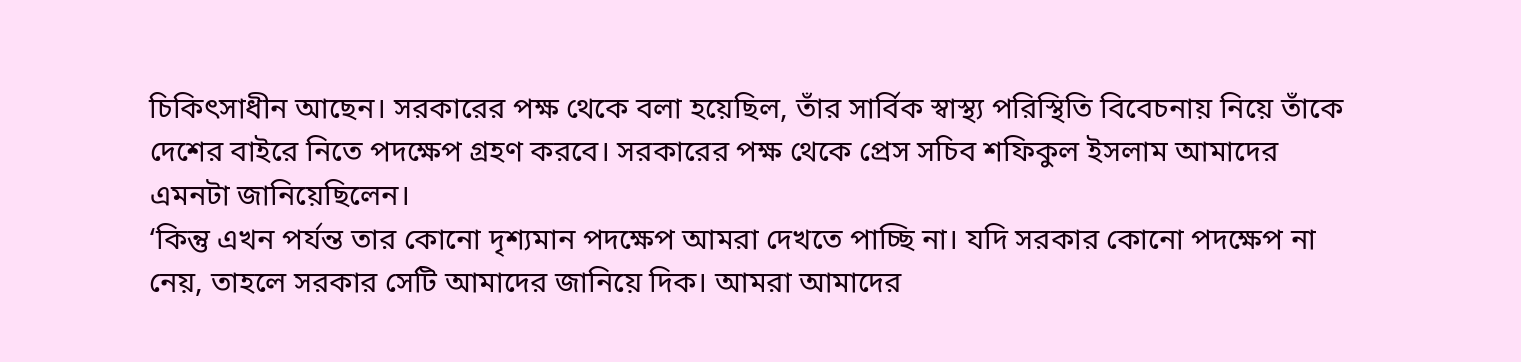চিকিৎসাধীন আছেন। সরকারের পক্ষ থেকে বলা হয়েছিল, তাঁর সার্বিক স্বাস্থ্য পরিস্থিতি বিবেচনায় নিয়ে তাঁকে দেশের বাইরে নিতে পদক্ষেপ গ্রহণ করবে। সরকারের পক্ষ থেকে প্রেস সচিব শফিকুল ইসলাম আমাদের এমনটা জানিয়েছিলেন।
‘কিন্তু এখন পর্যন্ত তার কোনো দৃশ্যমান পদক্ষেপ আমরা দেখতে পাচ্ছি না। যদি সরকার কোনো পদক্ষেপ না নেয়, তাহলে সরকার সেটি আমাদের জানিয়ে দিক। আমরা আমাদের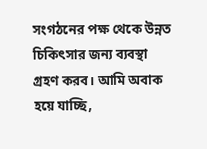সংগঠনের পক্ষ থেকে উন্নত চিকিৎসার জন্য ব্যবস্থা গ্রহণ করব। আমি অবাক হয়ে যাচ্ছি,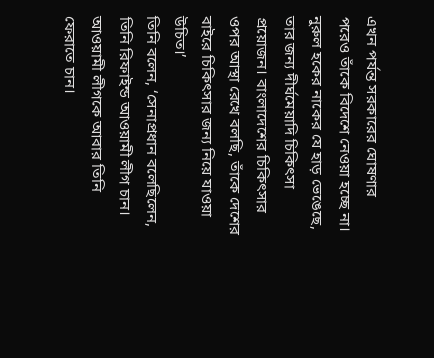এখন পর্যন্ত সরকারের ঘোষণার পরেও তাঁকে বিদেশে নেওয়া হচ্ছে না। নুরুল হকের নাকের যে হাড় ভেঙেছে, তার জন্য দীর্ঘমেয়াদি চিকিৎসা প্রয়োজন। বাংলাদেশের চিকিৎসার ওপর আস্থা রেখে বলছি, তাঁকে দেশের বাইরে চিকিৎসার জন্য নিয়ে যাওয়া উচিত।’
তিনি বলেন, ‘সেনাপ্রধান বলেছিলেন, তিনি রিফাইন্ড আওয়ামী লীগ চান। আওয়ামী লীগকে আবার তিনি ফেরাতে চান।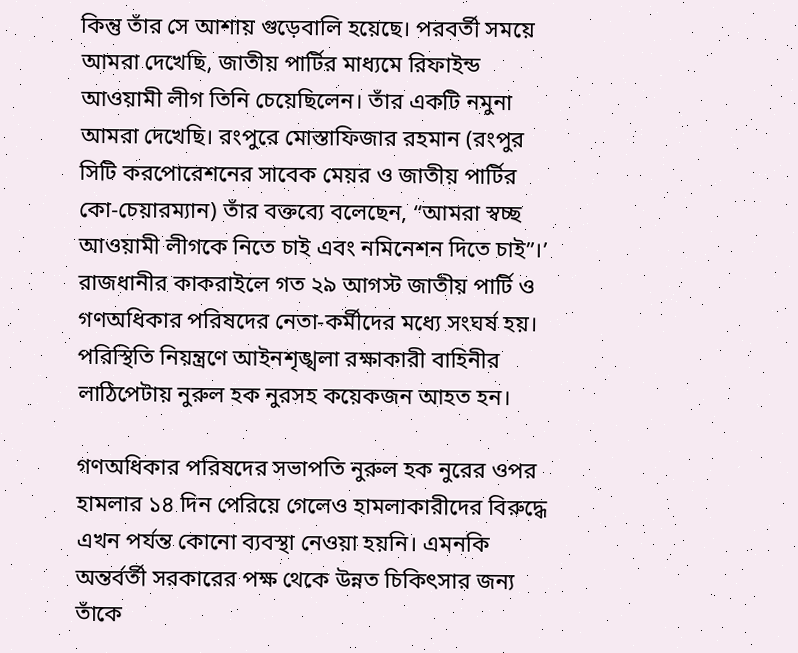কিন্তু তাঁর সে আশায় গুড়েবালি হয়েছে। পরবর্তী সময়ে আমরা দেখেছি, জাতীয় পার্টির মাধ্যমে রিফাইন্ড আওয়ামী লীগ তিনি চেয়েছিলেন। তাঁর একটি নমুনা আমরা দেখেছি। রংপুরে মোস্তাফিজার রহমান (রংপুর সিটি করপোরেশনের সাবেক মেয়র ও জাতীয় পার্টির কো-চেয়ারম্যান) তাঁর বক্তব্যে বলেছেন, “আমরা স্বচ্ছ আওয়ামী লীগকে নিতে চাই এবং নমিনেশন দিতে চাই”।’
রাজধানীর কাকরাইলে গত ২৯ আগস্ট জাতীয় পার্টি ও গণঅধিকার পরিষদের নেতা-কর্মীদের মধ্যে সংঘর্ষ হয়। পরিস্থিতি নিয়ন্ত্রণে আইনশৃঙ্খলা রক্ষাকারী বাহিনীর লাঠিপেটায় নুরুল হক নুরসহ কয়েকজন আহত হন।

গণঅধিকার পরিষদের সভাপতি নুরুল হক নুরের ওপর হামলার ১৪ দিন পেরিয়ে গেলেও হামলাকারীদের বিরুদ্ধে এখন পর্যন্ত কোনো ব্যবস্থা নেওয়া হয়নি। এমনকি অন্তর্বর্তী সরকারের পক্ষ থেকে উন্নত চিকিৎসার জন্য তাঁকে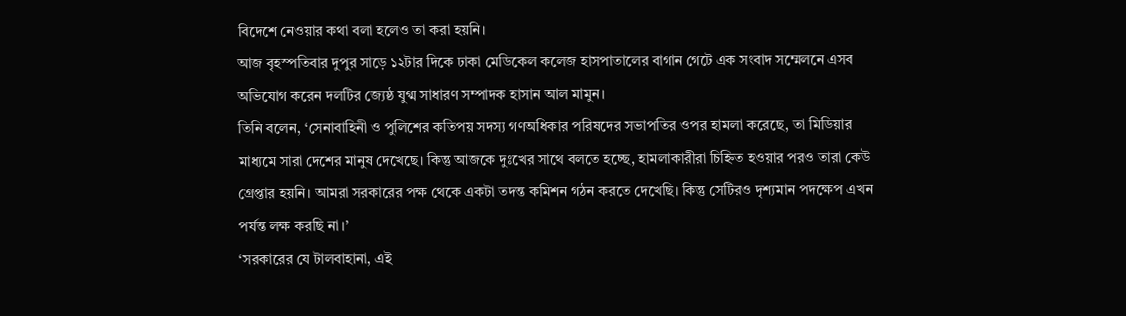বিদেশে নেওয়ার কথা বলা হলেও তা করা হয়নি।
আজ বৃহস্পতিবার দুপুর সাড়ে ১২টার দিকে ঢাকা মেডিকেল কলেজ হাসপাতালের বাগান গেটে এক সংবাদ সম্মেলনে এসব অভিযোগ করেন দলটির জ্যেষ্ঠ যুগ্ম সাধারণ সম্পাদক হাসান আল মামুন।
তিনি বলেন, ‘সেনাবাহিনী ও পুলিশের কতিপয় সদস্য গণঅধিকার পরিষদের সভাপতির ওপর হামলা করেছে, তা মিডিয়ার মাধ্যমে সারা দেশের মানুষ দেখেছে। কিন্তু আজকে দুঃখের সাথে বলতে হচ্ছে, হামলাকারীরা চিহ্নিত হওয়ার পরও তারা কেউ গ্রেপ্তার হয়নি। আমরা সরকারের পক্ষ থেকে একটা তদন্ত কমিশন গঠন করতে দেখেছি। কিন্তু সেটিরও দৃশ্যমান পদক্ষেপ এখন পর্যন্ত লক্ষ করছি না।’
‘সরকারের যে টালবাহানা, এই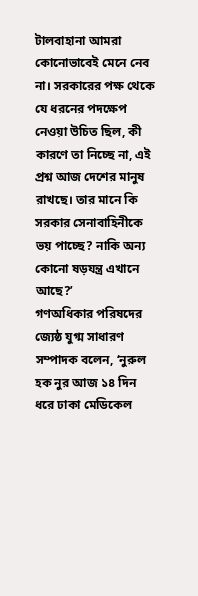টালবাহানা আমরা কোনোভাবেই মেনে নেব না। সরকারের পক্ষ থেকে যে ধরনের পদক্ষেপ নেওয়া উচিত ছিল, কী কারণে তা নিচ্ছে না, এই প্রশ্ন আজ দেশের মানুষ রাখছে। তার মানে কি সরকার সেনাবাহিনীকে ভয় পাচ্ছে? নাকি অন্য কোনো ষড়যন্ত্র এখানে আছে?’
গণঅধিকার পরিষদের জ্যেষ্ঠ যুগ্ম সাধারণ সম্পাদক বলেন, ‘নুরুল হক নুর আজ ১৪ দিন ধরে ঢাকা মেডিকেল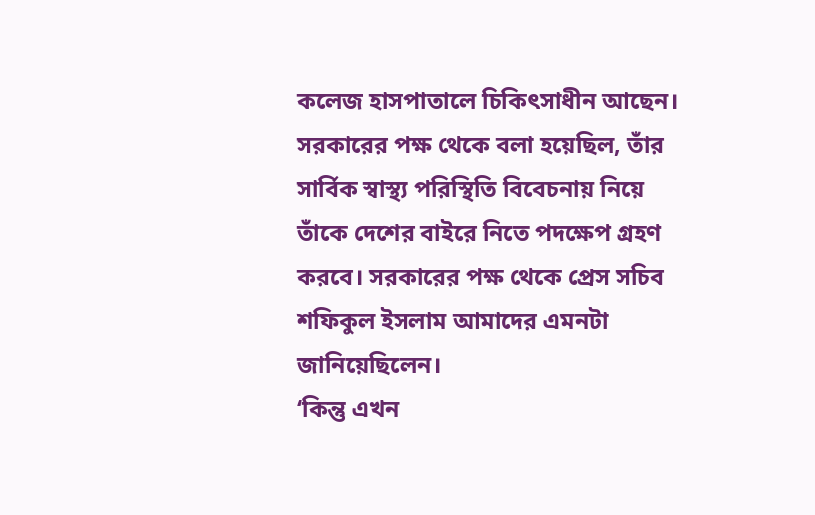কলেজ হাসপাতালে চিকিৎসাধীন আছেন। সরকারের পক্ষ থেকে বলা হয়েছিল, তাঁর সার্বিক স্বাস্থ্য পরিস্থিতি বিবেচনায় নিয়ে তাঁকে দেশের বাইরে নিতে পদক্ষেপ গ্রহণ করবে। সরকারের পক্ষ থেকে প্রেস সচিব শফিকুল ইসলাম আমাদের এমনটা জানিয়েছিলেন।
‘কিন্তু এখন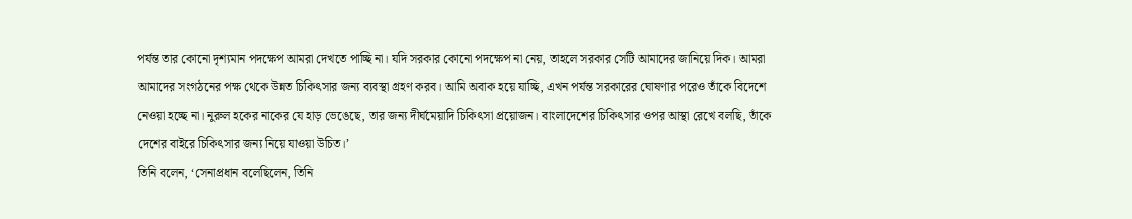পর্যন্ত তার কোনো দৃশ্যমান পদক্ষেপ আমরা দেখতে পাচ্ছি না। যদি সরকার কোনো পদক্ষেপ না নেয়, তাহলে সরকার সেটি আমাদের জানিয়ে দিক। আমরা আমাদের সংগঠনের পক্ষ থেকে উন্নত চিকিৎসার জন্য ব্যবস্থা গ্রহণ করব। আমি অবাক হয়ে যাচ্ছি, এখন পর্যন্ত সরকারের ঘোষণার পরেও তাঁকে বিদেশে নেওয়া হচ্ছে না। নুরুল হকের নাকের যে হাড় ভেঙেছে, তার জন্য দীর্ঘমেয়াদি চিকিৎসা প্রয়োজন। বাংলাদেশের চিকিৎসার ওপর আস্থা রেখে বলছি, তাঁকে দেশের বাইরে চিকিৎসার জন্য নিয়ে যাওয়া উচিত।’
তিনি বলেন, ‘সেনাপ্রধান বলেছিলেন, তিনি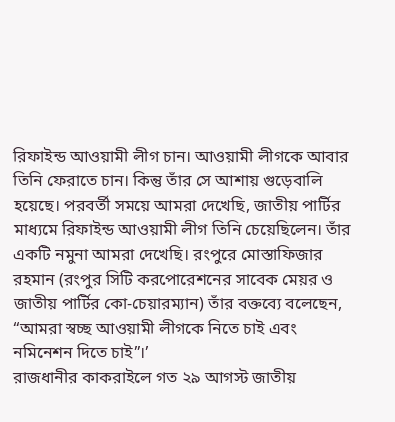রিফাইন্ড আওয়ামী লীগ চান। আওয়ামী লীগকে আবার তিনি ফেরাতে চান। কিন্তু তাঁর সে আশায় গুড়েবালি হয়েছে। পরবর্তী সময়ে আমরা দেখেছি, জাতীয় পার্টির মাধ্যমে রিফাইন্ড আওয়ামী লীগ তিনি চেয়েছিলেন। তাঁর একটি নমুনা আমরা দেখেছি। রংপুরে মোস্তাফিজার রহমান (রংপুর সিটি করপোরেশনের সাবেক মেয়র ও জাতীয় পার্টির কো-চেয়ারম্যান) তাঁর বক্তব্যে বলেছেন, “আমরা স্বচ্ছ আওয়ামী লীগকে নিতে চাই এবং নমিনেশন দিতে চাই”।’
রাজধানীর কাকরাইলে গত ২৯ আগস্ট জাতীয়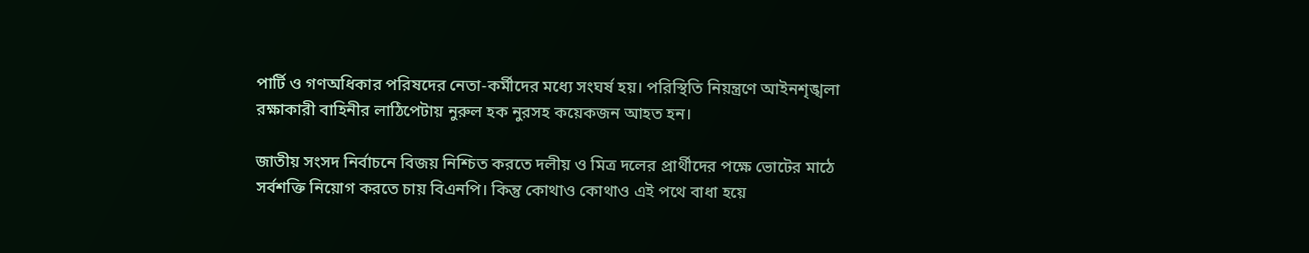পার্টি ও গণঅধিকার পরিষদের নেতা-কর্মীদের মধ্যে সংঘর্ষ হয়। পরিস্থিতি নিয়ন্ত্রণে আইনশৃঙ্খলা রক্ষাকারী বাহিনীর লাঠিপেটায় নুরুল হক নুরসহ কয়েকজন আহত হন।

জাতীয় সংসদ নির্বাচনে বিজয় নিশ্চিত করতে দলীয় ও মিত্র দলের প্রার্থীদের পক্ষে ভোটের মাঠে সর্বশক্তি নিয়োগ করতে চায় বিএনপি। কিন্তু কোথাও কোথাও এই পথে বাধা হয়ে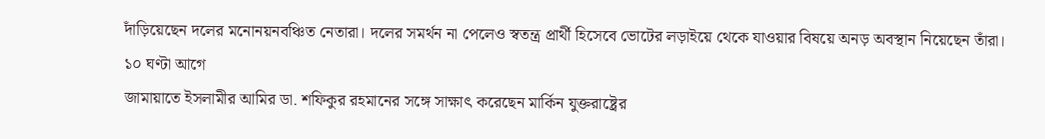দাঁড়িয়েছেন দলের মনোনয়নবঞ্চিত নেতারা। দলের সমর্থন না পেলেও স্বতন্ত্র প্রার্থী হিসেবে ভোটের লড়াইয়ে থেকে যাওয়ার বিষয়ে অনড় অবস্থান নিয়েছেন তাঁরা।
১০ ঘণ্টা আগে
জামায়াতে ইসলামীর আমির ডা. শফিকুর রহমানের সঙ্গে সাক্ষাৎ করেছেন মার্কিন যুক্তরাষ্ট্রের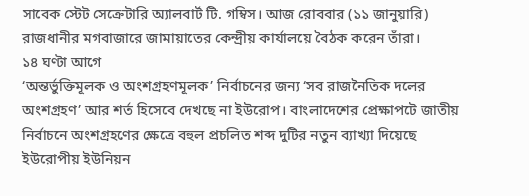সাবেক স্টেট সেক্রেটারি অ্যালবার্ট টি. গম্বিস। আজ রোববার (১১ জানুয়ারি) রাজধানীর মগবাজারে জামায়াতের কেন্দ্রীয় কার্যালয়ে বৈঠক করেন তাঁরা।
১৪ ঘণ্টা আগে
‘অন্তর্ভুক্তিমূলক ও অংশগ্রহণমূলক’ নির্বাচনের জন্য ‘সব রাজনৈতিক দলের অংশগ্রহণ’ আর শর্ত হিসেবে দেখছে না ইউরোপ। বাংলাদেশের প্রেক্ষাপটে জাতীয় নির্বাচনে অংশগ্রহণের ক্ষেত্রে বহুল প্রচলিত শব্দ দুটির নতুন ব্যাখ্যা দিয়েছে ইউরোপীয় ইউনিয়ন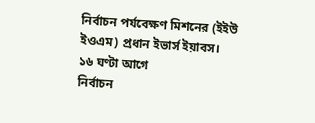নির্বাচন পর্যবেক্ষণ মিশনের (ইইউ ইওএম) প্রধান ইভার্স ইয়াবস।
১৬ ঘণ্টা আগে
নির্বাচন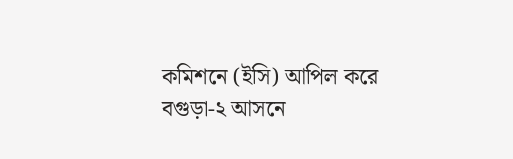কমিশনে (ইসি) আপিল করে বগুড়া-২ আসনে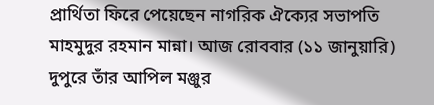প্রার্থিতা ফিরে পেয়েছেন নাগরিক ঐক্যের সভাপতি মাহমুদুর রহমান মান্না। আজ রোববার (১১ জানুয়ারি) দুপুরে তাঁর আপিল মঞ্জুর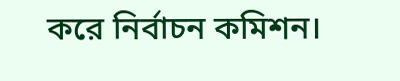করে নির্বাচন কমিশন।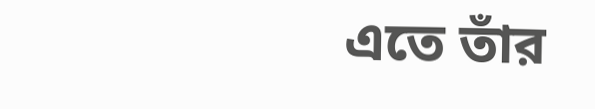এতে তাঁর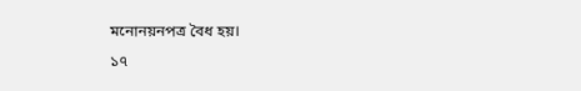মনোনয়নপত্র বৈধ হয়।
১৭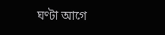ঘণ্টা আগে